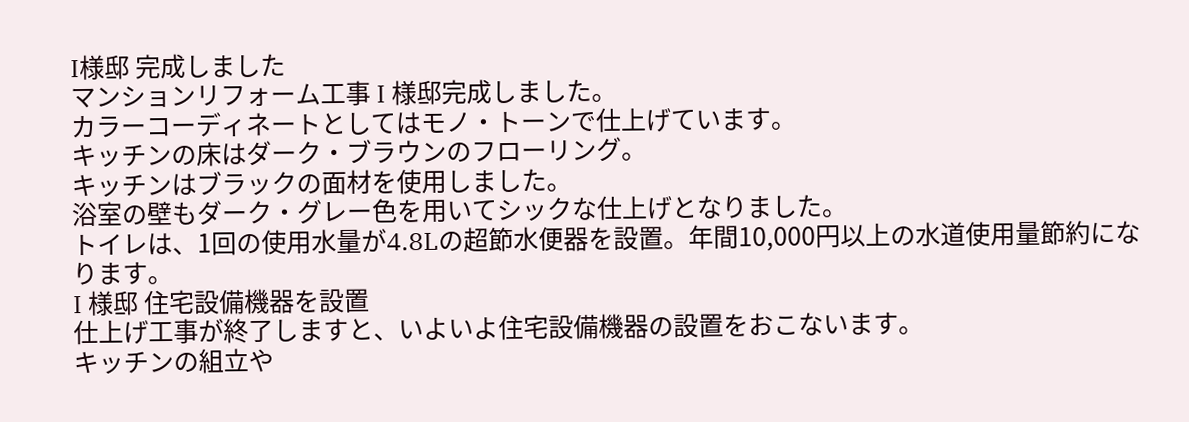I様邸 完成しました
マンションリフォーム工事 I 様邸完成しました。
カラーコーディネートとしてはモノ・トーンで仕上げています。
キッチンの床はダーク・ブラウンのフローリング。
キッチンはブラックの面材を使用しました。
浴室の壁もダーク・グレー色を用いてシックな仕上げとなりました。
トイレは、1回の使用水量が4.8Lの超節水便器を設置。年間10,000円以上の水道使用量節約になります。
I 様邸 住宅設備機器を設置
仕上げ工事が終了しますと、いよいよ住宅設備機器の設置をおこないます。
キッチンの組立や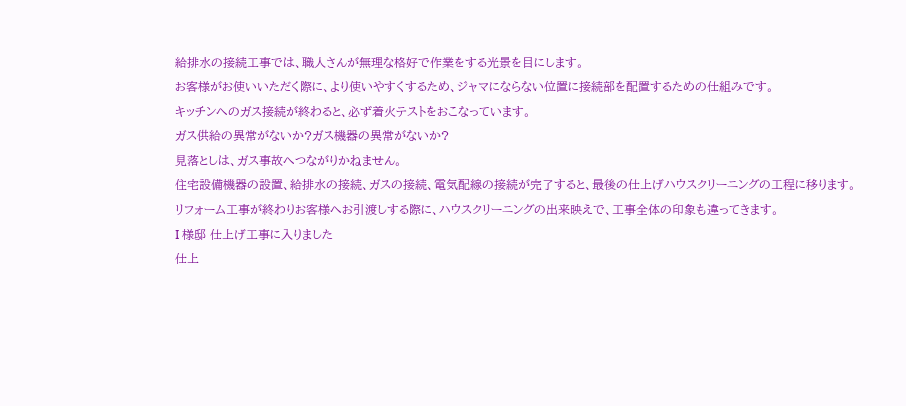給排水の接続工事では、職人さんが無理な格好で作業をする光景を目にします。
お客様がお使いいただく際に、より使いやすくするため、ジャマにならない位置に接続部を配置するための仕組みです。
キッチンへのガス接続が終わると、必ず着火テストをおこなっています。
ガス供給の異常がないか?ガス機器の異常がないか?
見落としは、ガス事故へつながりかねません。
住宅設備機器の設置、給排水の接続、ガスの接続、電気配線の接続が完了すると、最後の仕上げハウスクリーニングの工程に移ります。
リフォーム工事が終わりお客様へお引渡しする際に、ハウスクリーニングの出来映えで、工事全体の印象も違ってきます。
I 様邸 仕上げ工事に入りました
仕上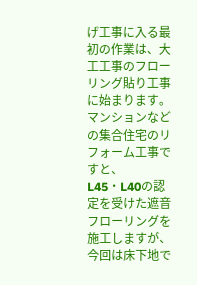げ工事に入る最初の作業は、大工工事のフローリング貼り工事に始まります。
マンションなどの集合住宅のリフォーム工事ですと、L45・L40の認定を受けた遮音フローリングを施工しますが、 今回は床下地で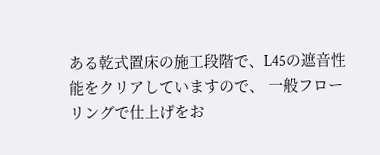ある乾式置床の施工段階で、L45の遮音性能をクリアしていますので、 一般フローリングで仕上げをお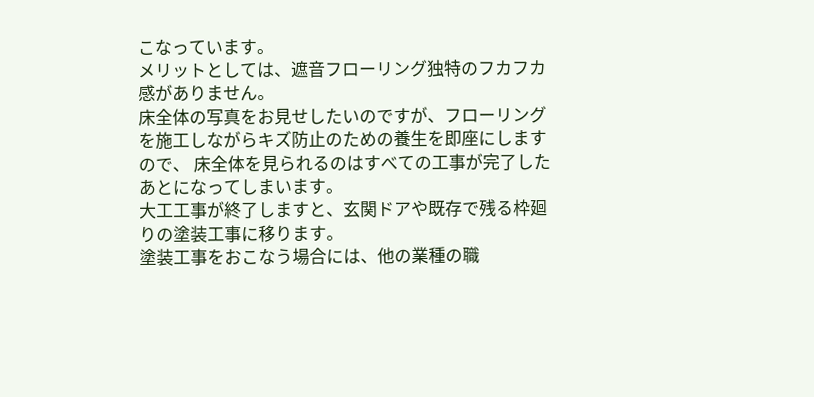こなっています。
メリットとしては、遮音フローリング独特のフカフカ感がありません。
床全体の写真をお見せしたいのですが、フローリングを施工しながらキズ防止のための養生を即座にしますので、 床全体を見られるのはすべての工事が完了したあとになってしまいます。
大工工事が終了しますと、玄関ドアや既存で残る枠廻りの塗装工事に移ります。
塗装工事をおこなう場合には、他の業種の職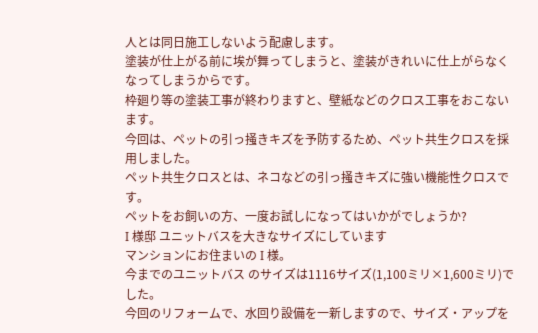人とは同日施工しないよう配慮します。
塗装が仕上がる前に埃が舞ってしまうと、塗装がきれいに仕上がらなくなってしまうからです。
枠廻り等の塗装工事が終わりますと、壁紙などのクロス工事をおこないます。
今回は、ペットの引っ掻きキズを予防するため、ペット共生クロスを採用しました。
ペット共生クロスとは、ネコなどの引っ掻きキズに強い機能性クロスです。
ペットをお飼いの方、一度お試しになってはいかがでしょうか?
I 様邸 ユニットバスを大きなサイズにしています
マンションにお住まいの I 様。
今までのユニットバス のサイズは1116サイズ(1,100ミリ×1,600ミリ)でした。
今回のリフォームで、水回り設備を一新しますので、サイズ・アップを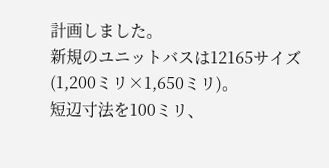計画しました。
新規のユニットバスは12165サイズ(1,200ミリ×1,650ミリ)。
短辺寸法を100ミリ、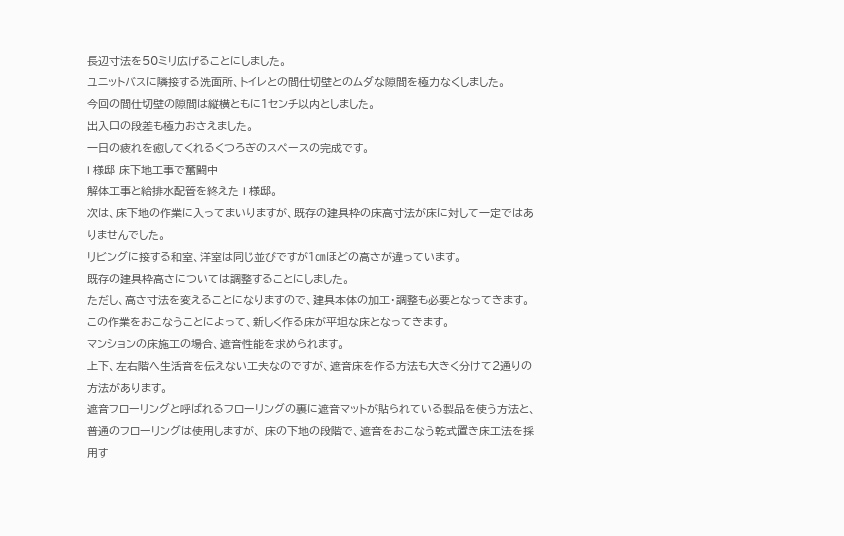長辺寸法を50ミリ広げることにしました。
ユニットバスに隣接する洗面所、トイレとの間仕切壁とのムダな隙間を極力なくしました。
今回の間仕切壁の隙間は縦横ともに1センチ以内としました。
出入口の段差も極力おさえました。
一日の疲れを癒してくれるくつろぎのスペースの完成です。
I 様邸 床下地工事で奮闘中
解体工事と給排水配管を終えた I 様邸。
次は、床下地の作業に入ってまいりますが、既存の建具枠の床高寸法が床に対して一定ではありませんでした。
リビングに接する和室、洋室は同じ並びですが1㎝ほどの高さが違っています。
既存の建具枠高さについては調整することにしました。
ただし、高さ寸法を変えることになりますので、建具本体の加工・調整も必要となってきます。
この作業をおこなうことによって、新しく作る床が平坦な床となってきます。
マンションの床施工の場合、遮音性能を求められます。
上下、左右階へ生活音を伝えない工夫なのですが、遮音床を作る方法も大きく分けて2通りの方法があります。
遮音フローリングと呼ばれるフローリングの裏に遮音マットが貼られている製品を使う方法と、普通のフローリングは使用しますが、 床の下地の段階で、遮音をおこなう乾式置き床工法を採用す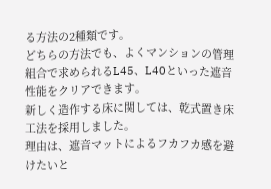る方法の2種類です。
どちらの方法でも、よくマンションの管理組合で求められるL45、L40といった遮音性能をクリアできます。
新しく造作する床に関しては、乾式置き床工法を採用しました。
理由は、遮音マットによるフカフカ感を避けたいと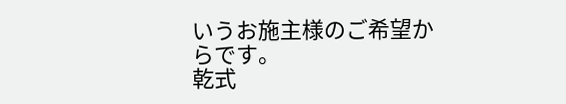いうお施主様のご希望からです。
乾式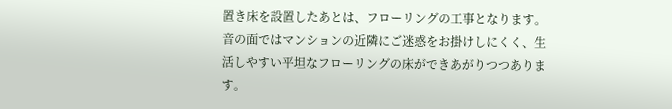置き床を設置したあとは、フローリングの工事となります。
音の面ではマンションの近隣にご迷惑をお掛けしにくく、生活しやすい平坦なフローリングの床ができあがりつつあります。